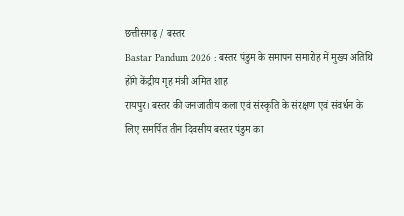छत्तीसगढ़ / बस्तर
Bastar Pandum 2026 : बस्तर पंडुम के समापन समारोह में मुख्य अतिथि होंगे केंद्रीय गृह मंत्री अमित शाह
रायपुर। बस्तर की जनजातीय कला एवं संस्कृति के संरक्षण एवं संवर्धन के लिए समर्पित तीन दिवसीय बस्तर पंडुम का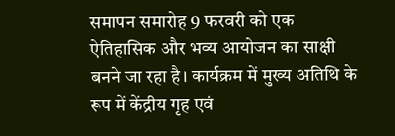समापन समारोह 9 फरवरी को एक ऐतिहासिक और भव्य आयोजन का साक्षी बनने जा रहा है। कार्यक्रम में मुख्य अतिथि के रूप में केंद्रीय गृह एवं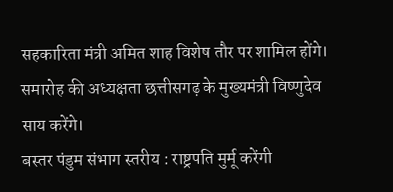सहकारिता मंत्री अमित शाह विशेष तौर पर शामिल होंगे। समारोह की अध्यक्षता छत्तीसगढ़ के मुख्यमंत्री विष्णुदेव साय करेंगे।
बस्तर पंडुम संभाग स्तरीय : राष्ट्रपति मुर्मू करेंगी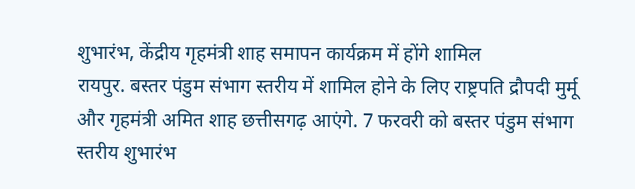शुभारंभ, केंद्रीय गृहमंत्री शाह समापन कार्यक्रम में होंगे शामिल
रायपुर. बस्तर पंडुम संभाग स्तरीय में शामिल होने के लिए राष्ट्रपति द्रौपदी मुर्मू और गृहमंत्री अमित शाह छत्तीसगढ़ आएंगे. 7 फरवरी को बस्तर पंडुम संभाग स्तरीय शुभारंभ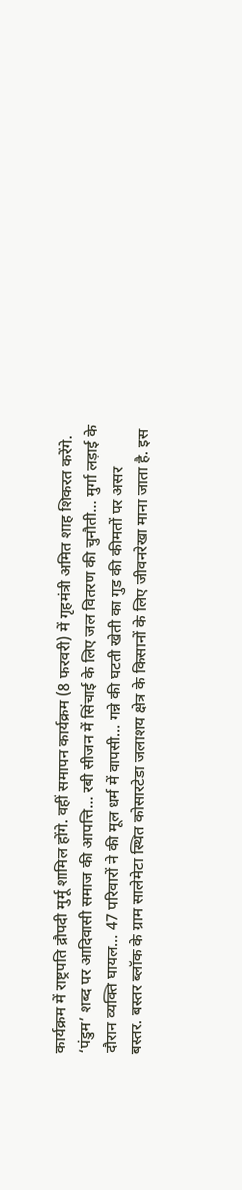कार्यक्रम में राष्ट्रपति द्रौपदी मुर्मू शामिल होंगे. वहीं समापन कार्यक्रम (8 फरवरी) में गृहमंत्री अमित शाह शिकरत करेंगे.
‘पंडुम’ शब्द पर आदिवासी समाज की आपत्ति… रबी सीजन में सिंचाई के लिए जल वितरण की चुनौती… मुर्गा लड़ाई के दौरान व्यक्ति घायल… 47 परिवारों ने की मूल धर्म में वापसी… गन्ने की घटती खेती का गुड की कीमतों पर असर
बस्तर. बस्तर ब्लॉक के ग्राम सालेमेटा स्थित कोसारटेडा जलाशय क्षेत्र के किसानों के लिए जीवनरेखा माना जाता है. इस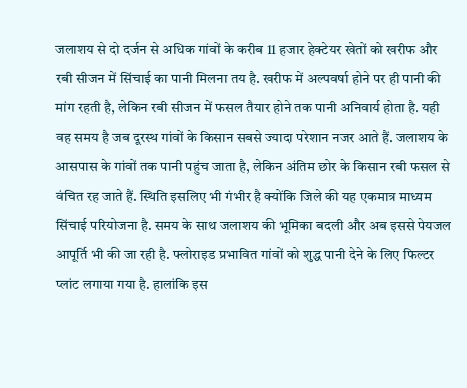जलाशय से दो दर्जन से अधिक गांवों के करीब 11 हजार हेक्टेयर खेतों को खरीफ और रबी सीजन में सिंचाई का पानी मिलना तय है. खरीफ में अल्पवर्षा होने पर ही पानी की मांग रहती है, लेकिन रबी सीजन में फसल तैयार होने तक पानी अनिवार्य होता है. यही वह समय है जब दूरस्थ गांवों के किसान सबसे ज्यादा परेशान नजर आते हैं. जलाशय के आसपास के गांवों तक पानी पहुंच जाता है, लेकिन अंतिम छोर के किसान रबी फसल से वंचित रह जाते हैं. स्थिति इसलिए भी गंभीर है क्योंकि जिले की यह एकमात्र माध्यम सिंचाई परियोजना है. समय के साथ जलाशय की भूमिका बदली और अब इससे पेयजल आपूर्ति भी की जा रही है. फ्लोराइड प्रभावित गांवों को शुद्ध पानी देने के लिए फिल्टर प्लांट लगाया गया है. हालांकि इस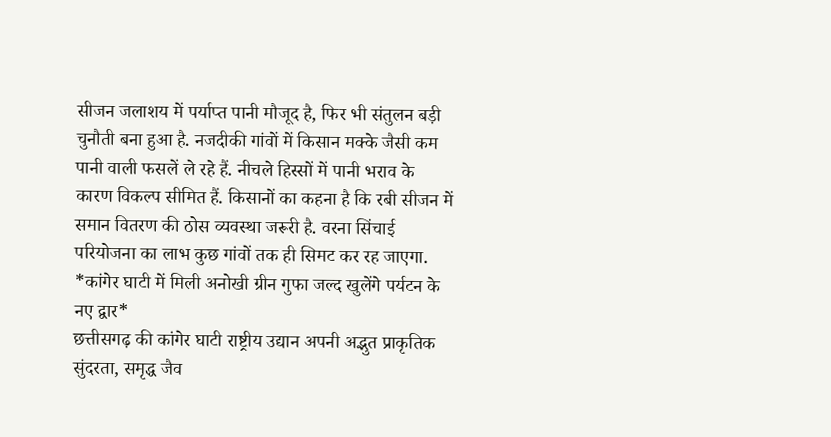सीजन जलाशय में पर्याप्त पानी मौजूद है, फिर भी संतुलन बड़ी चुनौती बना हुआ है. नजदीकी गांवों में किसान मक्के जैसी कम पानी वाली फसलें ले रहे हैं. नीचले हिस्सों में पानी भराव के कारण विकल्प सीमित हैं. किसानों का कहना है कि रबी सीजन में समान वितरण की ठोस व्यवस्था जरूरी है. वरना सिंचाई परियोजना का लाभ कुछ गांवों तक ही सिमट कर रह जाएगा.
*कांगेर घाटी में मिली अनोखी ग्रीन गुफा जल्द खुलेंगे पर्यटन के नए द्वार*
छत्तीसगढ़ की कांगेर घाटी राष्ट्रीय उद्यान अपनी अद्भुत प्राकृतिक सुंदरता, समृद्ध जैव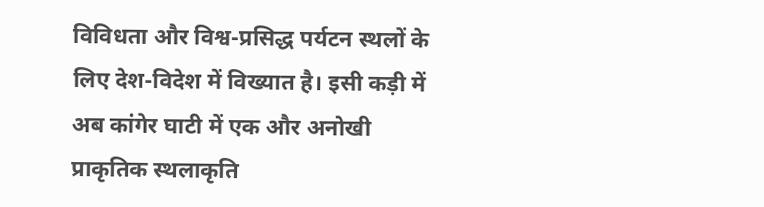विविधता और विश्व-प्रसिद्ध पर्यटन स्थलों के लिए देश-विदेश में विख्यात है। इसी कड़ी में अब कांगेर घाटी में एक और अनोखी प्राकृतिक स्थलाकृति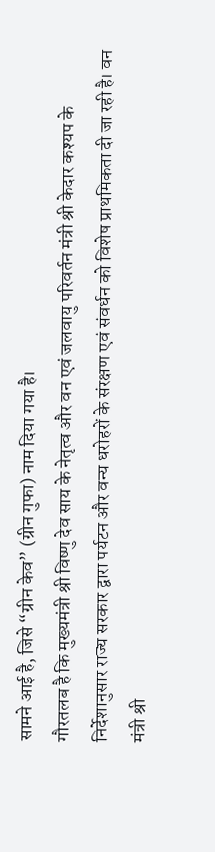सामने आई है, जिसे “ग्रीन केव” (ग्रीन गुफा) नाम दिया गया है।
गौरतलब है कि मुख्यमंत्री श्री विष्णु देव साय के नेतृत्व और वन एवं जलवायु परिवर्तन मंत्री श्री केदार कश्यप के निर्देशानुसार राज्य सरकार द्वारा पर्यटन और वन्य धरोहरों के संरक्षण एवं संवर्धन को विशेष प्राथमिकता दी जा रही है। वन मंत्री श्री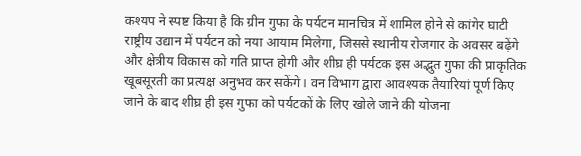कश्यप ने स्पष्ट किया है कि ग्रीन गुफा के पर्यटन मानचित्र में शामिल होने से कांगेर घाटी राष्ट्रीय उद्यान में पर्यटन को नया आयाम मिलेगा, जिससे स्थानीय रोजगार के अवसर बढ़ेंगे और क्षेत्रीय विकास को गति प्राप्त होगी और शीघ्र ही पर्यटक इस अद्भुत गुफा की प्राकृतिक खूबसूरती का प्रत्यक्ष अनुभव कर सकेंगे। वन विभाग द्वारा आवश्यक तैयारियां पूर्ण किए जाने के बाद शीघ्र ही इस गुफा को पर्यटकों के लिए खोले जाने की योजना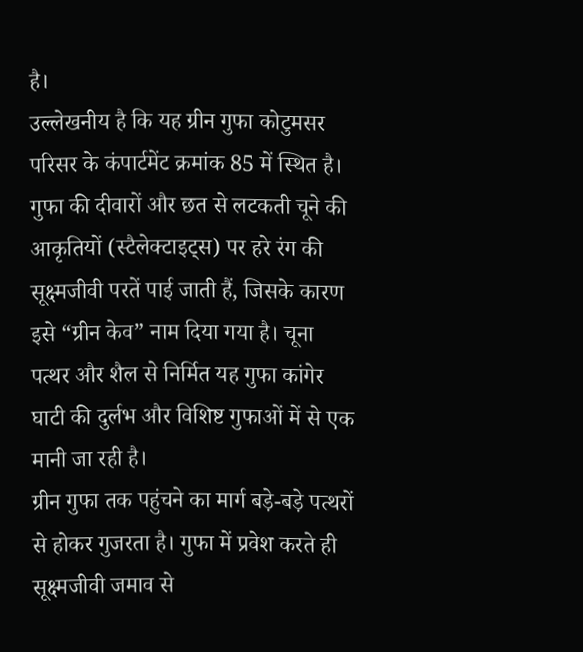है।
उल्लेखनीय है कि यह ग्रीन गुफा कोटुमसर परिसर के कंपार्टमेंट क्रमांक 85 में स्थित है। गुफा की दीवारों और छत से लटकती चूने की आकृतियों (स्टैलेक्टाइट्स) पर हरे रंग की सूक्ष्मजीवी परतें पाई जाती हैं, जिसके कारण इसे “ग्रीन केव” नाम दिया गया है। चूना पत्थर और शैल से निर्मित यह गुफा कांगेर घाटी की दुर्लभ और विशिष्ट गुफाओं में से एक मानी जा रही है।
ग्रीन गुफा तक पहुंचने का मार्ग बड़े-बड़े पत्थरों से होकर गुजरता है। गुफा में प्रवेश करते ही सूक्ष्मजीवी जमाव से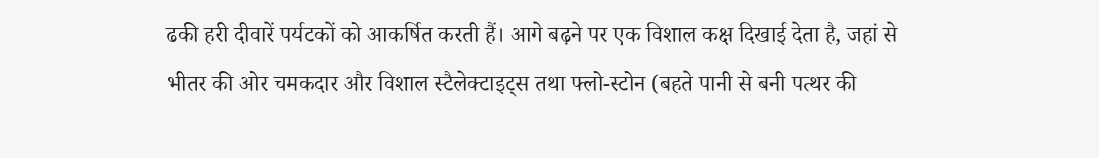ढकी हरी दीवारें पर्यटकों को आकर्षित करती हैं। आगे बढ़ने पर एक विशाल कक्ष दिखाई देता है, जहां से भीतर की ओर चमकदार और विशाल स्टैलेक्टाइट्स तथा फ्लो-स्टोन (बहते पानी से बनी पत्थर की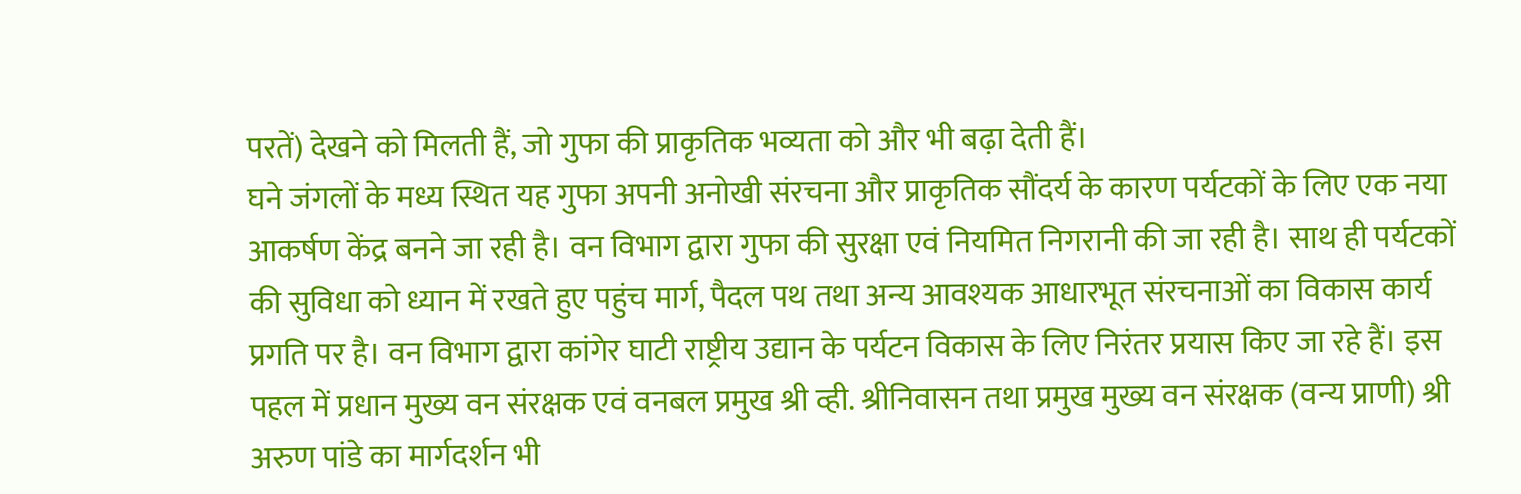परतें) देखने को मिलती हैं, जो गुफा की प्राकृतिक भव्यता को और भी बढ़ा देती हैं।
घने जंगलों के मध्य स्थित यह गुफा अपनी अनोखी संरचना और प्राकृतिक सौंदर्य के कारण पर्यटकों के लिए एक नया आकर्षण केंद्र बनने जा रही है। वन विभाग द्वारा गुफा की सुरक्षा एवं नियमित निगरानी की जा रही है। साथ ही पर्यटकों की सुविधा को ध्यान में रखते हुए पहुंच मार्ग, पैदल पथ तथा अन्य आवश्यक आधारभूत संरचनाओं का विकास कार्य प्रगति पर है। वन विभाग द्वारा कांगेर घाटी राष्ट्रीय उद्यान के पर्यटन विकास के लिए निरंतर प्रयास किए जा रहे हैं। इस पहल में प्रधान मुख्य वन संरक्षक एवं वनबल प्रमुख श्री व्ही. श्रीनिवासन तथा प्रमुख मुख्य वन संरक्षक (वन्य प्राणी) श्री अरुण पांडे का मार्गदर्शन भी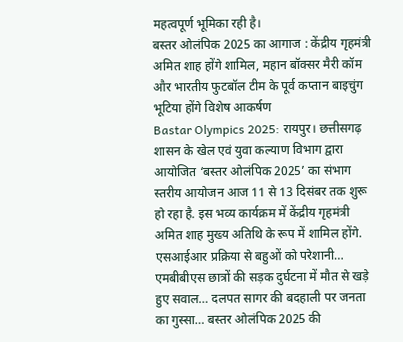महत्वपूर्ण भूमिका रही है।
बस्तर ओलंपिक 2025 का आगाज : केंद्रीय गृहमंत्री अमित शाह होंगे शामिल, महान बॉक्सर मैरी कॉम और भारतीय फुटबॉल टीम के पूर्व कप्तान बाइचुंग भूटिया होंगे विशेष आकर्षण
Bastar Olympics 2025: रायपुर। छत्तीसगढ़ शासन के खेल एवं युवा कल्याण विभाग द्वारा आयोजित ‘बस्तर ओलंपिक 2025’ का संभाग स्तरीय आयोजन आज 11 से 13 दिसंबर तक शुरू हो रहा है. इस भव्य कार्यक्रम में केंद्रीय गृहमंत्री अमित शाह मुख्य अतिथि के रूप में शामिल होंगे.
एसआईआर प्रक्रिया से बहुओं को परेशानी… एमबीबीएस छात्रों की सड़क दुर्घटना में मौत से खड़े हुए सवाल… दलपत सागर की बदहाली पर जनता का गुस्सा… बस्तर ओलंपिक 2025 की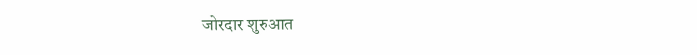जोरदार शुरुआत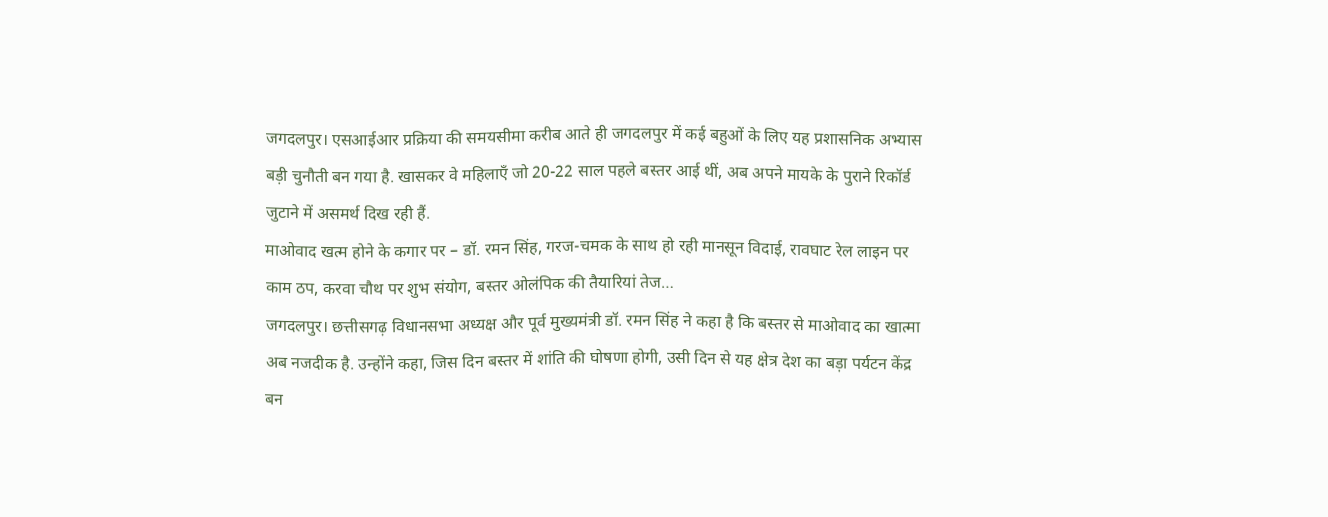जगदलपुर। एसआईआर प्रक्रिया की समयसीमा करीब आते ही जगदलपुर में कई बहुओं के लिए यह प्रशासनिक अभ्यास बड़ी चुनौती बन गया है. खासकर वे महिलाएँ जो 20-22 साल पहले बस्तर आई थीं, अब अपने मायके के पुराने रिकॉर्ड जुटाने में असमर्थ दिख रही हैं.
माओवाद खत्म होने के कगार पर – डॉ. रमन सिंह, गरज-चमक के साथ हो रही मानसून विदाई, रावघाट रेल लाइन पर काम ठप, करवा चौथ पर शुभ संयोग, बस्तर ओलंपिक की तैयारियां तेज…
जगदलपुर। छत्तीसगढ़ विधानसभा अध्यक्ष और पूर्व मुख्यमंत्री डॉ. रमन सिंह ने कहा है कि बस्तर से माओवाद का खात्मा अब नजदीक है. उन्होंने कहा, जिस दिन बस्तर में शांति की घोषणा होगी, उसी दिन से यह क्षेत्र देश का बड़ा पर्यटन केंद्र बन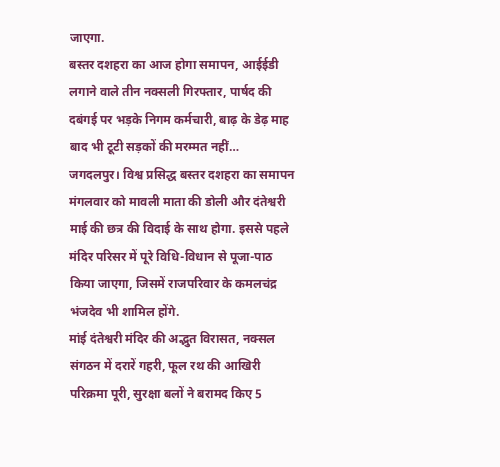जाएगा.
बस्तर दशहरा का आज होगा समापन, आईईडी लगाने वाले तीन नक्सली गिरफ्तार, पार्षद की दबंगई पर भड़के निगम कर्मचारी, बाढ़ के डेढ़ माह बाद भी टूटी सड़कों की मरम्मत नहीं…
जगदलपुर। विश्व प्रसिद्ध बस्तर दशहरा का समापन मंगलवार को मावली माता की डोली और दंतेश्वरी माई की छत्र की विदाई के साथ होगा. इससे पहले मंदिर परिसर में पूरे विधि-विधान से पूजा-पाठ किया जाएगा, जिसमें राजपरिवार के कमलचंद्र भंजदेव भी शामिल होंगे.
मांई दंतेश्वरी मंदिर की अद्भुत विरासत, नक्सल संगठन में दरारें गहरी, फूल रथ की आखिरी परिक्रमा पूरी, सुरक्षा बलों ने बरामद किए 5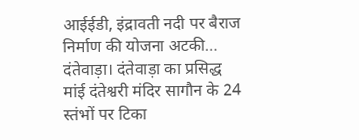आईईडी, इंद्रावती नदी पर बैराज निर्माण की योजना अटकी…
दंतेवाड़ा। दंतेवाड़ा का प्रसिद्ध मांई दंतेश्वरी मंदिर सागौन के 24 स्तंभों पर टिका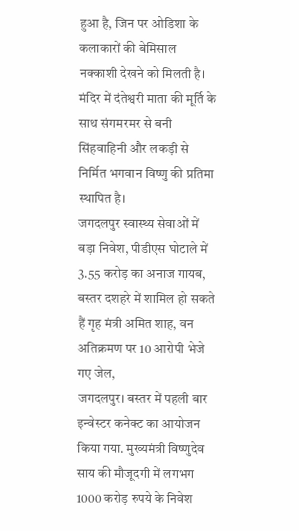हुआ है, जिन पर ओडिशा के कलाकारों की बेमिसाल नक्काशी देखने को मिलती है। मंदिर में दंतेश्वरी माता की मूर्ति के साथ संगमरमर से बनी सिंहवाहिनी और लकड़ी से निर्मित भगवान विष्णु की प्रतिमा स्थापित है।
जगदलपुर स्वास्थ्य सेवाओं में बड़ा निवेश, पीडीएस घोटाले में 3.55 करोड़ का अनाज गायब, बस्तर दशहरे में शामिल हो सकते हैं गृह मंत्री अमित शाह, वन अतिक्रमण पर 10 आरोपी भेजे गए जेल,
जगदलपुर। बस्तर में पहली बार इन्वेस्टर कनेक्ट का आयोजन किया गया. मुख्यमंत्री विष्णुदेव साय की मौजूदगी में लगभग 1000 करोड़ रुपये के निवेश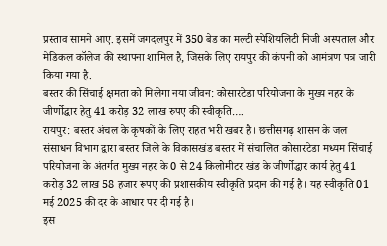प्रस्ताव सामने आए. इसमें जगदलपुर में 350 बेड का मल्टी स्पेशियलिटी निजी अस्पताल और मेडिकल कॉलेज की स्थापना शामिल है, जिसके लिए रायपुर की कंपनी को आमंत्रण पत्र जारी किया गया है.
बस्तर की सिंचाई क्षमता को मिलेगा नया जीवन: कोसारटेडा परियोजना के मुख्य नहर के जीर्णोद्धार हेतु 41 करोड़ 32 लाख रुपए की स्वीकृति….
रायपुर: बस्तर अंचल के कृषकों के लिए राहत भरी खबर है। छत्तीसगढ़ शासन के जल संसाधन विभाग द्वारा बस्तर जिले के विकासखंड बस्तर में संचालित कोसारटेडा मध्यम सिंचाई परियोजना के अंतर्गत मुख्य नहर के 0 से 24 किलोमीटर खंड के जीर्णोद्धार कार्य हेतु 41 करोड़ 32 लाख 58 हजार रूपए की प्रशासकीय स्वीकृति प्रदान की गई है। यह स्वीकृति 01 मई 2025 की दर के आधार पर दी गई है।
इस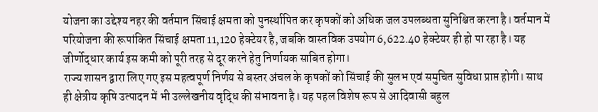योजना का उद्देश्य नहर की वर्तमान सिंचाई क्षमता को पुनर्स्थापित कर कृषकों को अधिक जल उपलब्धता सुनिश्चित करना है। वर्तमान में परियोजना की रूपांकित सिंचाई क्षमता 11,120 हेक्टेयर है, जबकि वास्तविक उपयोग 6,622.40 हेक्टेयर ही हो पा रहा है। यह जीर्णोद्धार कार्य इस कमी को पूरी तरह से दूर करने हेतु निर्णायक साबित होगा।
राज्य शासन द्वारा लिए गए इस महत्वपूर्ण निर्णय से बस्तर अंचल के कृषकों को सिंचाई की सुलभ एवं समुचित सुविधा प्राप्त होगी। साथ ही क्षेत्रीय कृषि उत्पादन में भी उल्लेखनीय वृद्धि की संभावना है। यह पहल विशेष रूप से आदिवासी बहुल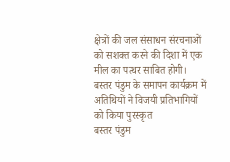क्षेत्रों की जल संसाधन संरचनाओं को सशक्त करने की दिशा में एक मील का पत्थर साबित होगी।
बस्तर पंडुम के समापन कार्यक्रम में अतिथियों ने विजयी प्रतिभागियों को किया पुरस्कृत
बस्तर पंडुम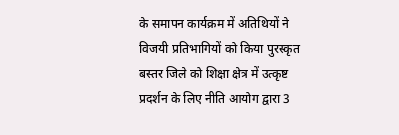के समापन कार्यक्रम में अतिथियों ने विजयी प्रतिभागियों को किया पुरस्कृत
बस्तर जिले को शिक्षा क्षेत्र में उत्कृष्ट प्रदर्शन के लिए नीति आयोग द्वारा 3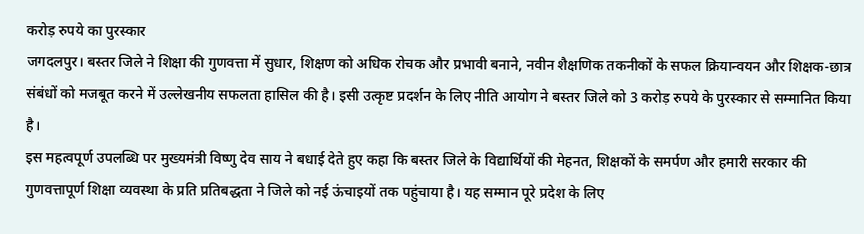करोड़ रुपये का पुरस्कार
जगदलपुर। बस्तर जिले ने शिक्षा की गुणवत्ता में सुधार, शिक्षण को अधिक रोचक और प्रभावी बनाने, नवीन शैक्षणिक तकनीकों के सफल क्रियान्वयन और शिक्षक-छात्र संबंधों को मजबूत करने में उल्लेखनीय सफलता हासिल की है। इसी उत्कृष्ट प्रदर्शन के लिए नीति आयोग ने बस्तर जिले को 3 करोड़ रुपये के पुरस्कार से सम्मानित किया है।
इस महत्वपूर्ण उपलब्धि पर मुख्यमंत्री विष्णु देव साय ने बधाई देते हुए कहा कि बस्तर जिले के विद्यार्थियों की मेहनत, शिक्षकों के समर्पण और हमारी सरकार की गुणवत्तापूर्ण शिक्षा व्यवस्था के प्रति प्रतिबद्धता ने जिले को नई ऊंचाइयों तक पहुंचाया है। यह सम्मान पूरे प्रदेश के लिए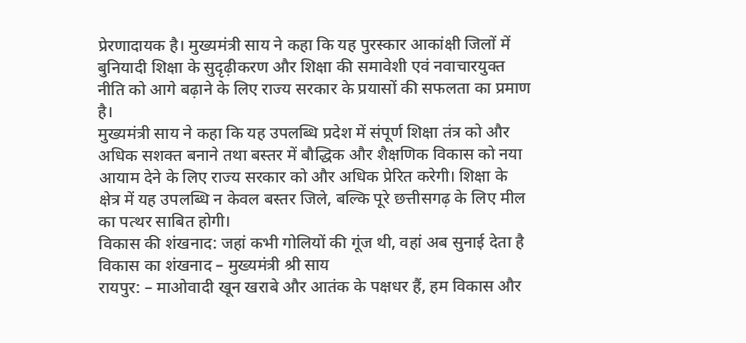प्रेरणादायक है। मुख्यमंत्री साय ने कहा कि यह पुरस्कार आकांक्षी जिलों में बुनियादी शिक्षा के सुदृढ़ीकरण और शिक्षा की समावेशी एवं नवाचारयुक्त नीति को आगे बढ़ाने के लिए राज्य सरकार के प्रयासों की सफलता का प्रमाण है।
मुख्यमंत्री साय ने कहा कि यह उपलब्धि प्रदेश में संपूर्ण शिक्षा तंत्र को और अधिक सशक्त बनाने तथा बस्तर में बौद्धिक और शैक्षणिक विकास को नया आयाम देने के लिए राज्य सरकार को और अधिक प्रेरित करेगी। शिक्षा के क्षेत्र में यह उपलब्धि न केवल बस्तर जिले, बल्कि पूरे छत्तीसगढ़ के लिए मील का पत्थर साबित होगी।
विकास की शंखनाद: जहां कभी गोलियों की गूंज थी, वहां अब सुनाई देता है विकास का शंखनाद – मुख्यमंत्री श्री साय
रायपुर: – माओवादी खून खराबे और आतंक के पक्षधर हैं, हम विकास और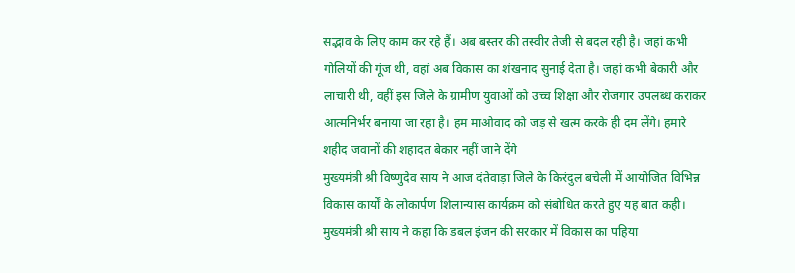सद्भाव के लिए काम कर रहे हैं। अब बस्तर की तस्वीर तेजी से बदल रही है। जहां कभी गोलियों की गूंज थी, वहां अब विकास का शंखनाद सुनाई देता है। जहां कभी बेकारी और लाचारी थी, वहीं इस जिले के ग्रामीण युवाओं को उच्च शिक्षा और रोजगार उपलब्ध कराकर आत्मनिर्भर बनाया जा रहा है। हम माओवाद को जड़ से खत्म करके ही दम लेंगे। हमारे शहीद जवानों की शहादत बेकार नहीं जाने देंगे
मुख्यमंत्री श्री विष्णुदेव साय ने आज दंतेवाड़ा जिले के किरंदुल बचेली में आयोजित विभिन्न विकास कार्यों के लोकार्पण शिलान्यास कार्यक्रम को संबोधित करते हुए यह बात कही।
मुख्यमंत्री श्री साय ने कहा कि डबल इंजन की सरकार में विकास का पहिया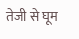तेजी से घूम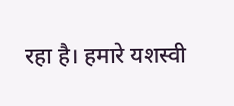रहा है। हमारे यशस्वी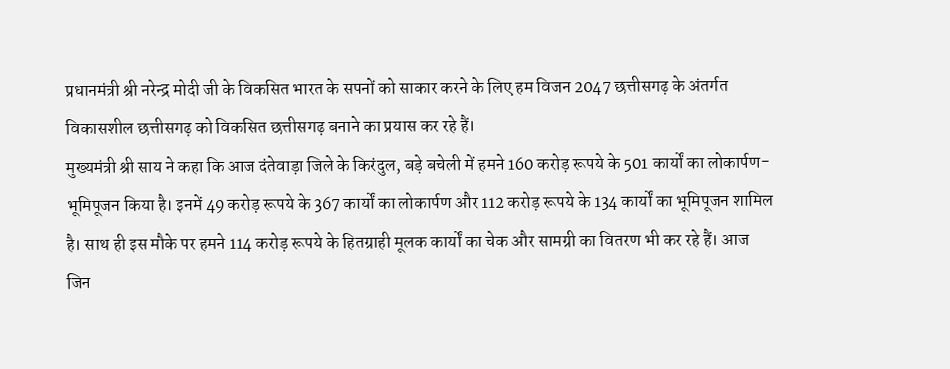प्रधानमंत्री श्री नरेन्द्र मोदी जी के विकसित भारत के सपनों को साकार करने के लिए हम विजन 2047 छत्तीसगढ़ के अंतर्गत विकासशील छत्तीसगढ़ को विकसित छत्तीसगढ़ बनाने का प्रयास कर रहे हैं।
मुख्यमंत्री श्री साय ने कहा कि आज दंतेवाड़ा जिले के किरंदुल, बड़े बचेली में हमने 160 करोड़ रूपये के 501 कार्यों का लोकार्पण-भूमिपूजन किया है। इनमें 49 करोड़ रूपये के 367 कार्यों का लोकार्पण और 112 करोड़ रूपये के 134 कार्यों का भूमिपूजन शामिल है। साथ ही इस मौके पर हमने 114 करोड़ रूपये के हितग्राही मूलक कार्यों का चेक और सामग्री का वितरण भी कर रहे हैं। आज जिन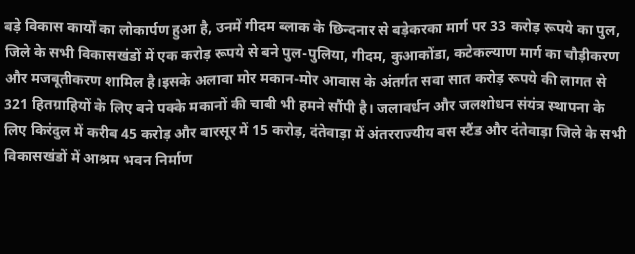बड़े विकास कार्यों का लोकार्पण हुआ है, उनमें गीदम ब्लाक के छिन्दनार से बड़ेकरका मार्ग पर 33 करोड़ रूपये का पुल, जिले के सभी विकासखंडों में एक करोड़ रूपये से बने पुल-पुलिया, गीदम, कुआकोंडा, कटेकल्याण मार्ग का चौड़ीकरण और मजबूतीकरण शामिल है।इसके अलावा मोर मकान-मोर आवास के अंतर्गत सवा सात करोड़ रूपये की लागत से 321 हितग्राहियों के लिए बने पक्के मकानों की चाबी भी हमने सौंपी है। जलावर्धन और जलशोधन संयंत्र स्थापना के लिए किरंदुल में करीब 45 करोड़ और बारसूर में 15 करोड़, दंतेवाड़ा में अंतरराज्यीय बस स्टैंड और दंतेवाड़ा जिले के सभी विकासखंडों में आश्रम भवन निर्माण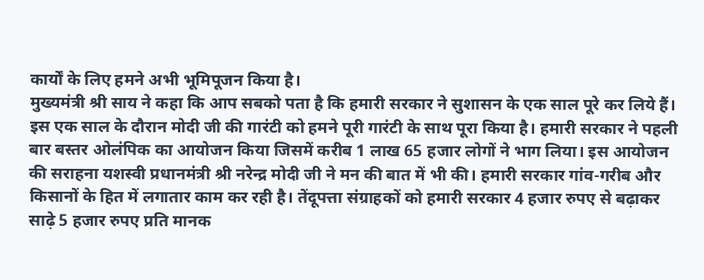कार्यों के लिए हमने अभी भूमिपूजन किया है।
मुख्यमंत्री श्री साय ने कहा कि आप सबको पता है कि हमारी सरकार ने सुशासन के एक साल पूरे कर लिये हैं। इस एक साल के दौरान मोदी जी की गारंटी को हमने पूरी गारंटी के साथ पूरा किया है। हमारी सरकार ने पहली बार बस्तर ओलंपिक का आयोजन किया जिसमें करीब 1 लाख 65 हजार लोगों ने भाग लिया। इस आयोजन की सराहना यशस्वी प्रधानमंत्री श्री नरेन्द्र मोदी जी ने मन की बात में भी की। हमारी सरकार गांव-गरीब और किसानों के हित में लगातार काम कर रही है। तेंदूपत्ता संग्राहकों को हमारी सरकार 4 हजार रुपए से बढ़ाकर साढ़े 5 हजार रुपए प्रति मानक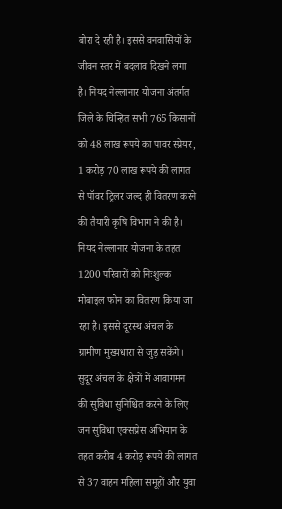बोरा दे रही है। इससे वनवासियों के जीवन स्तर में बदलाव दिखने लगा है। नियद नेल्लानार योजना अंतर्गत जिले के चिन्हित सभी 765 किसानों को 48 लाख रूपये का पावर स्प्रेयर, 1 करोड़ 70 लाख रूपये की लागत से पॉवर ट्रिलर जल्द ही वितरण करने की तैयारी कृषि विभाग ने की है। नियद नेल्लानार योजना के तहत 1200 परिवारों को निःशुल्क मोबाइल फोन का वितरण किया जा रहा है। इससे दूरस्थ अंचल के ग्रामीण मुख्यधारा से जुड़ सकेंगे। सुदूर अंचल के क्षेत्रों में आवागमन की सुविधा सुनिश्चित करने के लिए जन सुविधा एक्सप्रेस अभियान के तहत करीब 4 करोड़ रूपये की लागत से 37 वाहन महिला समूहों और युवा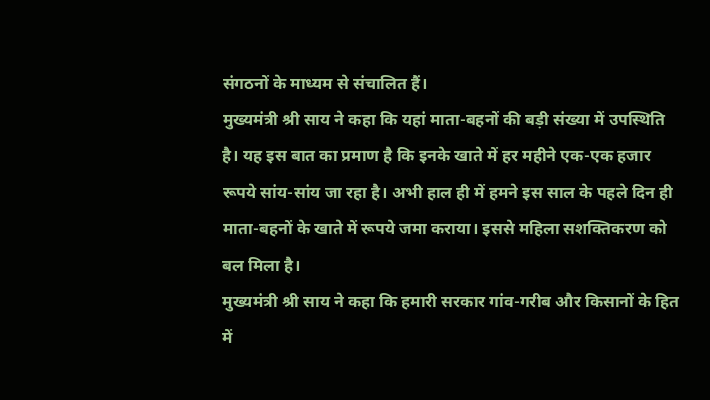संगठनों के माध्यम से संचालित हैं।
मुख्यमंत्री श्री साय ने कहा कि यहां माता-बहनों की बड़ी संख्या में उपस्थिति है। यह इस बात का प्रमाण है कि इनके खाते में हर महीने एक-एक हजार रूपये सांय-सांय जा रहा है। अभी हाल ही में हमने इस साल के पहले दिन ही माता-बहनों के खाते में रूपये जमा कराया। इससे महिला सशक्तिकरण को बल मिला है।
मुख्यमंत्री श्री साय ने कहा कि हमारी सरकार गांव-गरीब और किसानों के हित में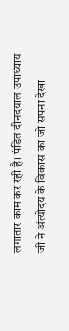लगातार काम कर रही है। पंडित दीनदयाल उपाध्याय जी ने अंत्योदय के विकास का जो सपना देखा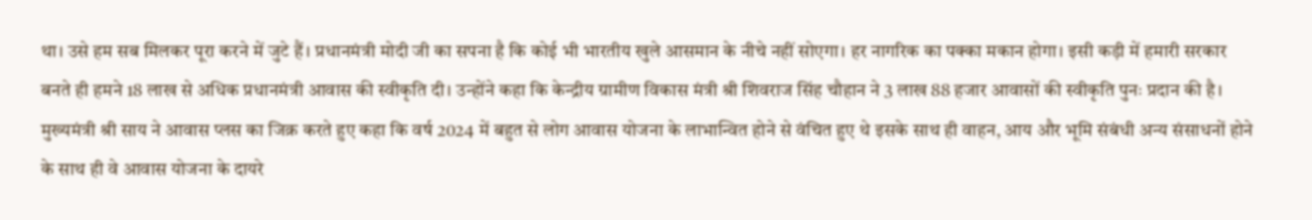था। उसे हम सब मिलकर पूरा करने में जुटे हैं। प्रधानमंत्री मोदी जी का सपना है कि कोई भी भारतीय खुले आसमान के नीचे नहीं सोएगा। हर नागरिक का पक्का मकान होगा। इसी कड़ी में हमारी सरकार बनते ही हमने 18 लाख से अधिक प्रधानमंत्री आवास की स्वीकृति दी। उन्होंने कहा कि केन्द्रीय ग्रामीण विकास मंत्री श्री शिवराज सिंह चौहान ने 3 लाख 88 हजार आवासों की स्वीकृति पुनः प्रदान की है।
मुख्यमंत्री श्री साय ने आवास प्लस का जिक्र करते हुए कहा कि वर्ष 2024 में बहुत से लोग आवास योजना के लाभान्वित होने से वंचित हुए थे इसके साथ ही वाहन, आय और भूमि संबंधी अन्य संसाधनों होने के साथ ही वे आवास योजना के दायरे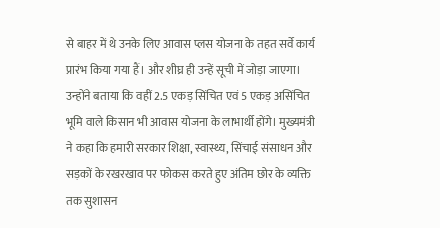से बाहर में थे उनके लिए आवास प्लस योजना के तहत सर्वे कार्य प्रारंभ किया गया हैं। और शीघ्र ही उन्हें सूची में जोड़ा जाएगा। उन्होंने बताया कि वहीं 2.5 एकड़ सिंचित एवं 5 एकड़ असिंचित भूमि वाले किसान भी आवास योजना के लाभार्थी होंगे। मुख्यमंत्री ने कहा कि हमारी सरकार शिक्षा, स्वास्थ्य, सिंचाई संसाधन और सड़कों के रखरखाव पर फोकस करते हुए अंतिम छोर के व्यक्ति तक सुशासन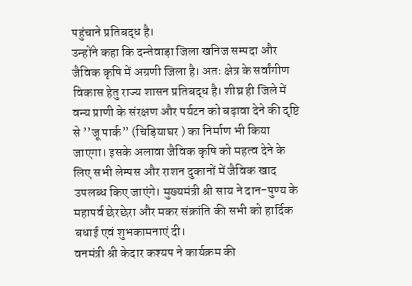पहुंचाने प्रतिबद्ध है।
उन्होंने कहा कि दन्तेवाड़ा जिला खनिज सम्पदा और जैविक कृषि में अग्रणी जिला है। अतः क्षेत्र के सर्वांगीण विकास हेतु राज्य शासन प्रतिबद्ध है। शीघ्र ही जिले में वन्य प्राणी के संरक्षण और पर्यटन को बढ़ावा देने की दृष्टि से ’’जू पार्क” (चिड़ियाघर ) का निर्माण भी किया जाएगा। इसके अलावा जैविक कृषि को महत्व देने के लिए सभी लेम्पस और राशन दुकानों में जैविक खाद उपलब्ध किए जाएंगे। मुख्यमंत्री श्री साय ने दान-पुण्य के महापर्व छेरछेरा और मकर संक्रांति की सभी को हार्दिक बधाई एवं शुभकामनाएं दी।
वनमंत्री श्री केदार कश्यप ने कार्यक्रम की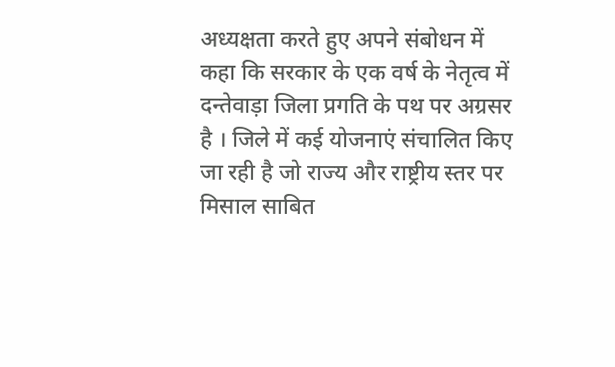अध्यक्षता करते हुए अपने संबोधन में कहा कि सरकार के एक वर्ष के नेतृत्व में दन्तेवाड़ा जिला प्रगति के पथ पर अग्रसर है । जिले में कई योजनाएं संचालित किए जा रही है जो राज्य और राष्ट्रीय स्तर पर मिसाल साबित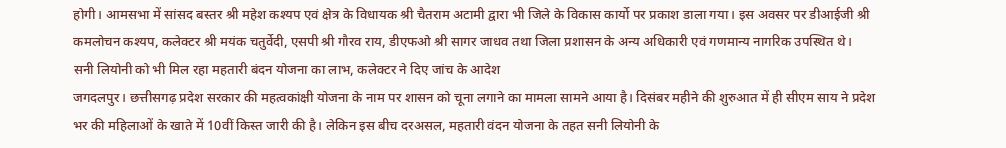होगी। आमसभा में सांसद बस्तर श्री महेश कश्यप एवं क्षेत्र के विधायक श्री चैतराम अटामी द्वारा भी जिले के विकास कार्यो पर प्रकाश डाला गया। इस अवसर पर डीआईजी श्री कमलोचन कश्यप, कलेक्टर श्री मयंक चतुर्वेदी, एसपी श्री गौरव राय, डीएफओ श्री सागर जाधव तथा जिला प्रशासन के अन्य अधिकारी एवं गणमान्य नागरिक उपस्थित थे।
सनी लियोनी को भी मिल रहा महतारी बंदन योजना का लाभ, कलेक्टर ने दिए जांच के आदेश
जगदलपुर। छत्तीसगढ़ प्रदेश सरकार की महत्वकांक्षी योजना के नाम पर शासन को चूना लगाने का मामला सामने आया है। दिसंबर महीने की शुरुआत में ही सीएम साय ने प्रदेश भर की महिलाओं के खाते में 10वीं किस्त जारी की है। लेकिन इस बीच दरअसल, महतारी वंदन योजना के तहत सनी लियोनी के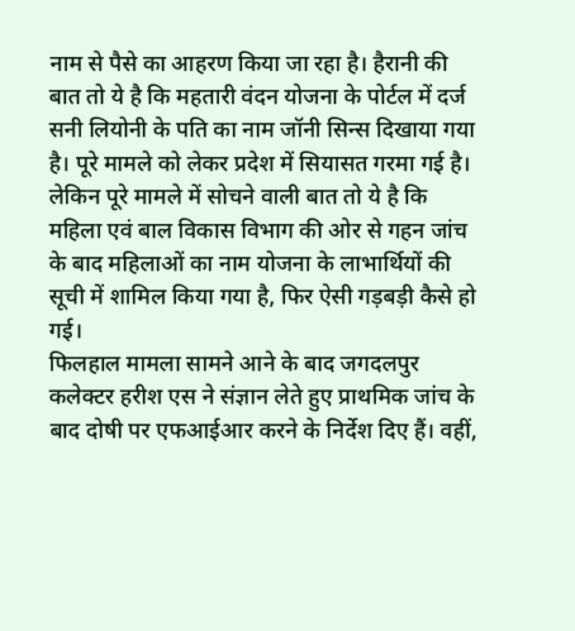नाम से पैसे का आहरण किया जा रहा है। हैरानी की बात तो ये है कि महतारी वंदन योजना के पोर्टल में दर्ज सनी लियोनी के पति का नाम जॉनी सिन्स दिखाया गया है। पूरे मामले को लेकर प्रदेश में सियासत गरमा गई है। लेकिन पूरे मामले में सोचने वाली बात तो ये है कि महिला एवं बाल विकास विभाग की ओर से गहन जांच के बाद महिलाओं का नाम योजना के लाभार्थियों की सूची में शामिल किया गया है, फिर ऐसी गड़बड़ी कैसे हो गई।
फिलहाल मामला सामने आने के बाद जगदलपुर कलेक्टर हरीश एस ने संज्ञान लेते हुए प्राथमिक जांच के बाद दोषी पर एफआईआर करने के निर्देश दिए हैं। वहीं,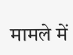मामले में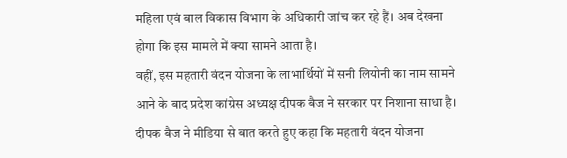महिला एवं बाल विकास विभाग के अधिकारी जांच कर रहे हैं। अब देखना होगा कि इस मामले में क्या सामने आता है।
वहीं, इस महतारी वंदन योजना के लाभार्थियों में सनी लियोनी का नाम सामने आने के बाद प्रदेश कांग्रेस अध्यक्ष दीपक बैज ने सरकार पर निशाना साधा है। दीपक बैज ने मीडिया से बात करते हुए कहा कि महतारी वंदन योजना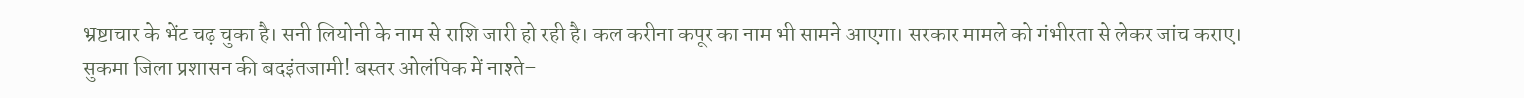भ्रष्टाचार के भेंट चढ़ चुका है। सनी लियोनी के नाम से राशि जारी हो रही है। कल करीना कपूर का नाम भी सामने आएगा। सरकार मामले को गंभीरता से लेकर जांच कराए।
सुकमा जिला प्रशासन की बदइंतजामी! बस्तर ओलंपिक में नाश्ते–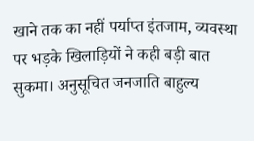खाने तक का नहीं पर्याप्त इंतजाम, व्यवस्था पर भड़के खिलाड़ियों ने कही बड़ी बात
सुकमा। अनुसूचित जनजाति बाहुल्य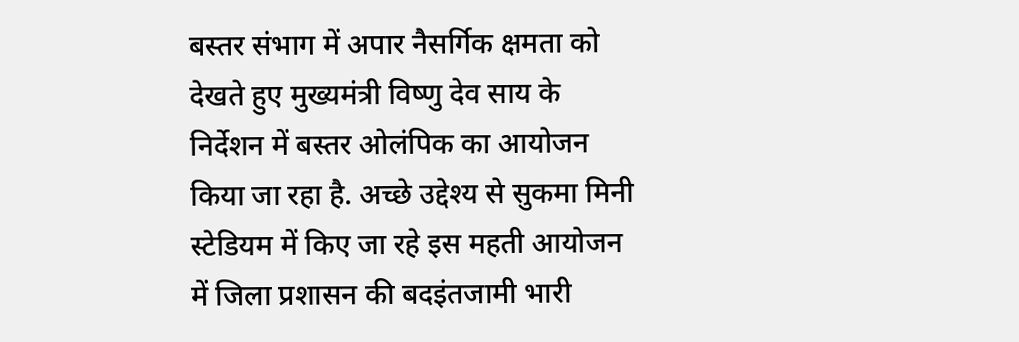बस्तर संभाग में अपार नैसर्गिक क्षमता को देखते हुए मुख्यमंत्री विष्णु देव साय के निर्देशन में बस्तर ओलंपिक का आयोजन किया जा रहा है. अच्छे उद्देश्य से सुकमा मिनी स्टेडियम में किए जा रहे इस महती आयोजन में जिला प्रशासन की बदइंतजामी भारी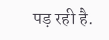पड़ रही है.